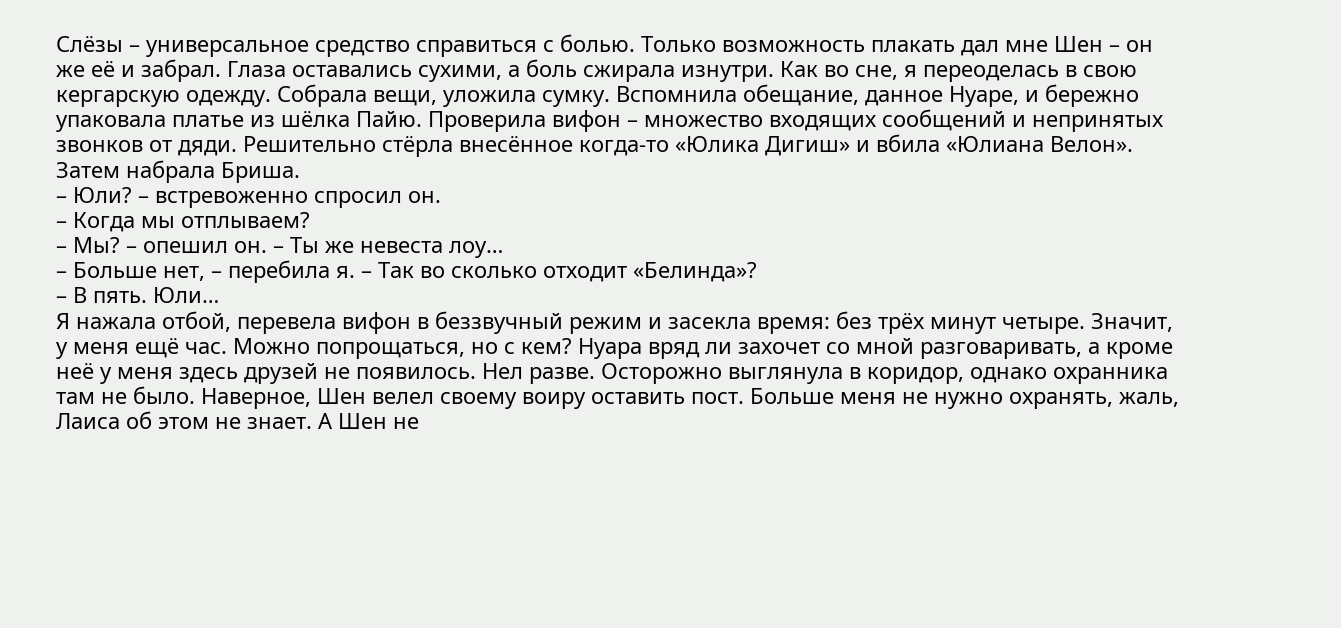Слёзы – универсальное средство справиться с болью. Только возможность плакать дал мне Шен – он же её и забрал. Глаза оставались сухими, а боль сжирала изнутри. Как во сне, я переоделась в свою кергарскую одежду. Собрала вещи, уложила сумку. Вспомнила обещание, данное Нуаре, и бережно упаковала платье из шёлка Пайю. Проверила вифон – множество входящих сообщений и непринятых звонков от дяди. Решительно стёрла внесённое когда-то «Юлика Дигиш» и вбила «Юлиана Велон». Затем набрала Бриша.
– Юли? – встревоженно спросил он.
– Когда мы отплываем?
– Мы? – опешил он. – Ты же невеста лоу…
– Больше нет, – перебила я. – Так во сколько отходит «Белинда»?
– В пять. Юли…
Я нажала отбой, перевела вифон в беззвучный режим и засекла время: без трёх минут четыре. Значит, у меня ещё час. Можно попрощаться, но с кем? Нуара вряд ли захочет со мной разговаривать, а кроме неё у меня здесь друзей не появилось. Нел разве. Осторожно выглянула в коридор, однако охранника там не было. Наверное, Шен велел своему воиру оставить пост. Больше меня не нужно охранять, жаль, Лаиса об этом не знает. А Шен не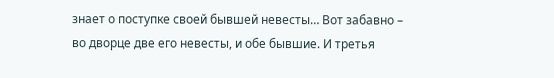знает о поступке своей бывшей невесты… Вот забавно – во дворце две его невесты, и обе бывшие. И третья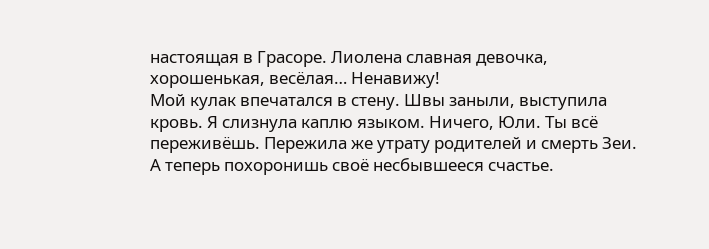настоящая в Грасоре. Лиолена славная девочка, хорошенькая, весёлая… Ненавижу!
Мой кулак впечатался в стену. Швы заныли, выступила кровь. Я слизнула каплю языком. Ничего, Юли. Ты всё переживёшь. Пережила же утрату родителей и смерть Зеи. А теперь похоронишь своё несбывшееся счастье.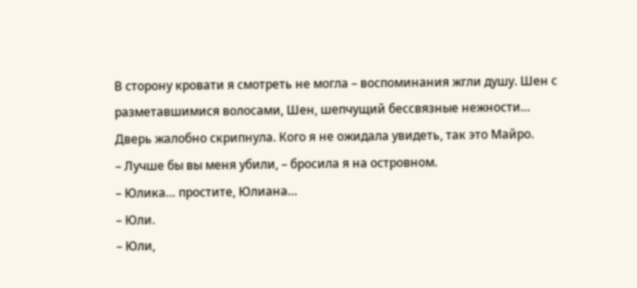В сторону кровати я смотреть не могла – воспоминания жгли душу. Шен с разметавшимися волосами, Шен, шепчущий бессвязные нежности…
Дверь жалобно скрипнула. Кого я не ожидала увидеть, так это Майро.
– Лучше бы вы меня убили, – бросила я на островном.
– Юлика… простите, Юлиана…
– Юли.
– Юли,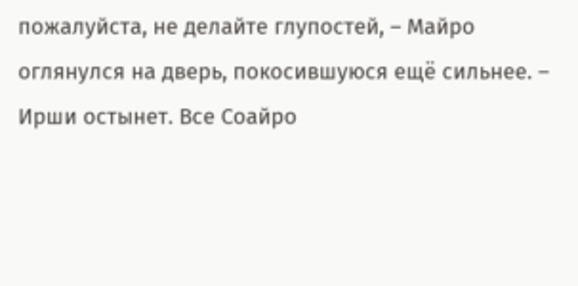пожалуйста, не делайте глупостей, – Майро оглянулся на дверь, покосившуюся ещё сильнее. – Ирши остынет. Все Соайро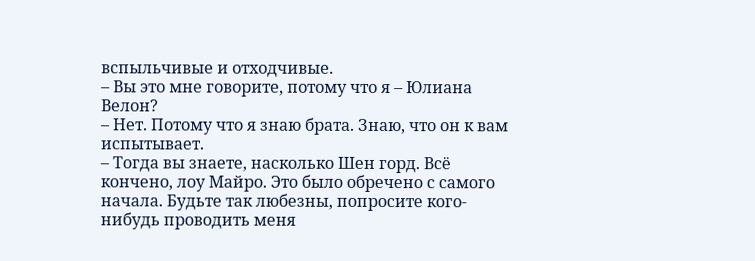вспыльчивые и отходчивые.
– Вы это мне говорите, потому что я – Юлиана Велон?
– Нет. Потому что я знаю брата. Знаю, что он к вам испытывает.
– Тогда вы знаете, насколько Шен горд. Всё кончено, лоу Майро. Это было обречено с самого начала. Будьте так любезны, попросите кого-нибудь проводить меня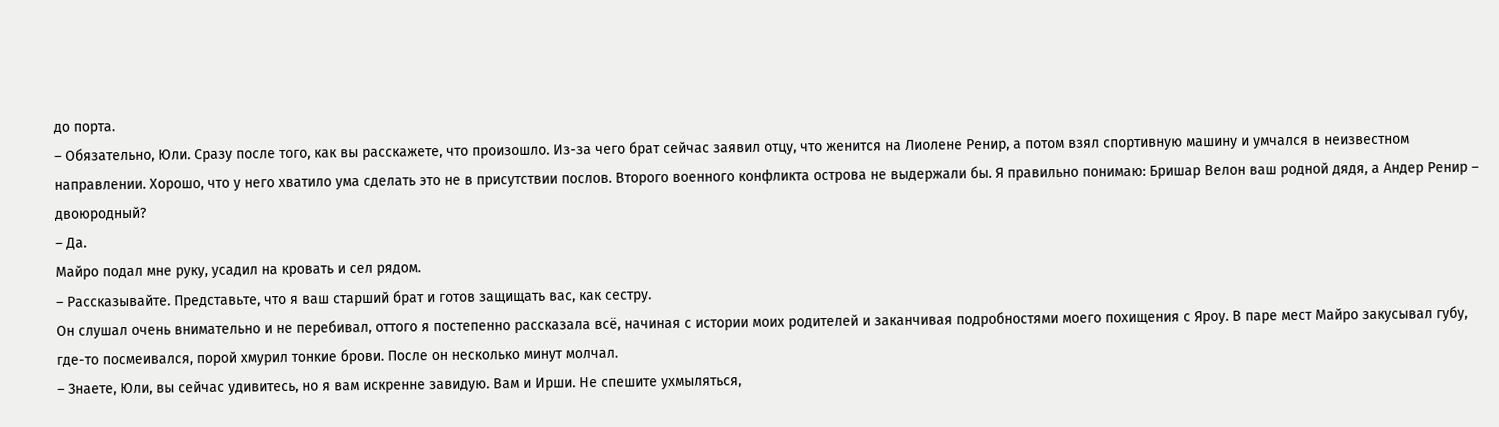до порта.
– Обязательно, Юли. Сразу после того, как вы расскажете, что произошло. Из-за чего брат сейчас заявил отцу, что женится на Лиолене Ренир, а потом взял спортивную машину и умчался в неизвестном направлении. Хорошо, что у него хватило ума сделать это не в присутствии послов. Второго военного конфликта острова не выдержали бы. Я правильно понимаю: Бришар Велон ваш родной дядя, а Андер Ренир – двоюродный?
– Да.
Майро подал мне руку, усадил на кровать и сел рядом.
– Рассказывайте. Представьте, что я ваш старший брат и готов защищать вас, как сестру.
Он слушал очень внимательно и не перебивал, оттого я постепенно рассказала всё, начиная с истории моих родителей и заканчивая подробностями моего похищения с Яроу. В паре мест Майро закусывал губу, где-то посмеивался, порой хмурил тонкие брови. После он несколько минут молчал.
– Знаете, Юли, вы сейчас удивитесь, но я вам искренне завидую. Вам и Ирши. Не спешите ухмыляться,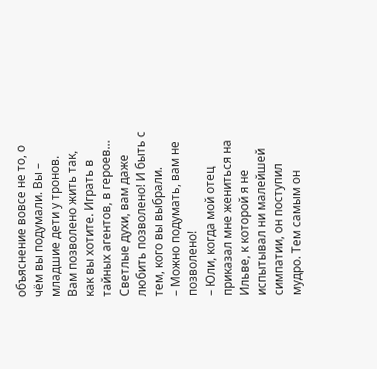объяснение вовсе не то, о чём вы подумали. Вы – младшие дети у тронов. Вам позволено жить так, как вы хотите. Играть в тайных агентов, в героев… Светлые духи, вам даже любить позволено! И быть с тем, кого вы выбрали.
– Можно подумать, вам не позволено!
– Юли, когда мой отец приказал мне жениться на Ильве, к которой я не испытывал ни малейшей симпатии, он поступил мудро. Тем самым он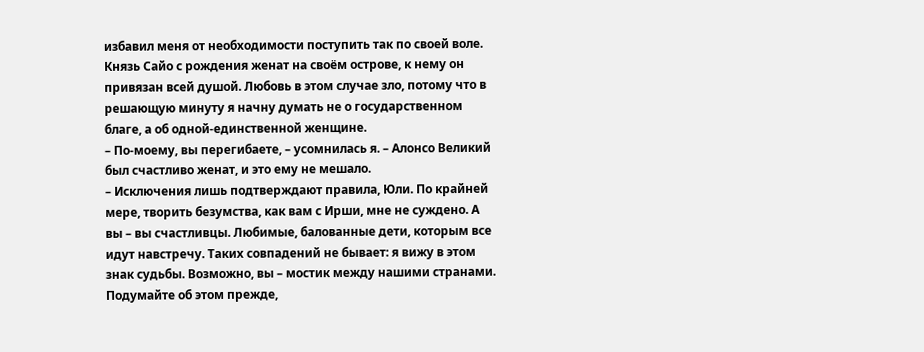избавил меня от необходимости поступить так по своей воле. Князь Сайо с рождения женат на своём острове, к нему он привязан всей душой. Любовь в этом случае зло, потому что в решающую минуту я начну думать не о государственном благе, а об одной-единственной женщине.
– По-моему, вы перегибаете, – усомнилась я. – Алонсо Великий был счастливо женат, и это ему не мешало.
– Исключения лишь подтверждают правила, Юли. По крайней мере, творить безумства, как вам с Ирши, мне не суждено. А вы – вы счастливцы. Любимые, балованные дети, которым все идут навстречу. Таких совпадений не бывает: я вижу в этом знак судьбы. Возможно, вы – мостик между нашими странами. Подумайте об этом прежде,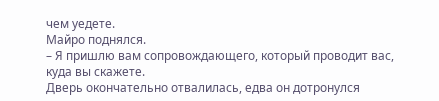чем уедете.
Майро поднялся.
– Я пришлю вам сопровождающего, который проводит вас, куда вы скажете.
Дверь окончательно отвалилась, едва он дотронулся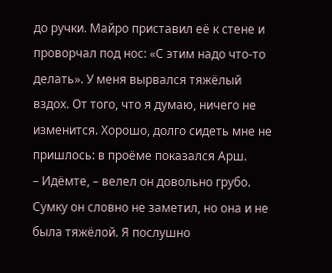до ручки. Майро приставил её к стене и проворчал под нос: «С этим надо что-то делать». У меня вырвался тяжёлый вздох. От того, что я думаю, ничего не изменится. Хорошо, долго сидеть мне не пришлось: в проёме показался Арш.
– Идёмте, – велел он довольно грубо.
Сумку он словно не заметил, но она и не была тяжёлой. Я послушно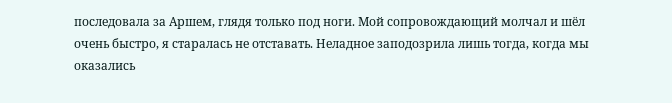последовала за Аршем, глядя только под ноги. Мой сопровождающий молчал и шёл очень быстро, я старалась не отставать. Неладное заподозрила лишь тогда, когда мы оказались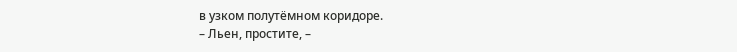в узком полутёмном коридоре.
– Льен, простите, –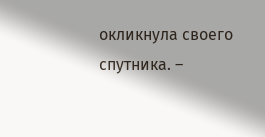окликнула своего спутника. –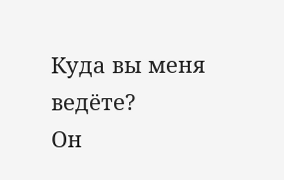Куда вы меня ведёте?
Он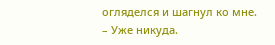огляделся и шагнул ко мне.
– Уже никуда.